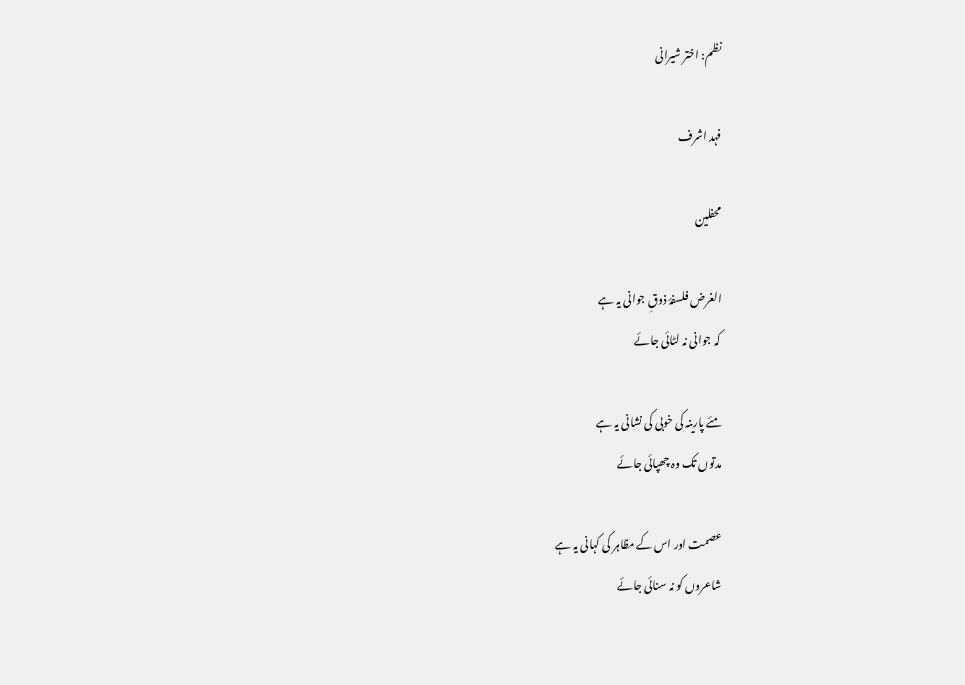نظم: اختر شیرانی

فہد اشرف

محفلین

الغرض فلسفۂ ذوقِ جوانی یہ ہے
کہ جوانی نہ لٹائی جائے

مئے پارینہ کی خوبی کی نشانی یہ ہے
مدتوں تک وہ چھپائی جائے

عصمت اور اس کے مظاہر کی کہانی یہ ہے
شاعروں کو نہ سنائی جائے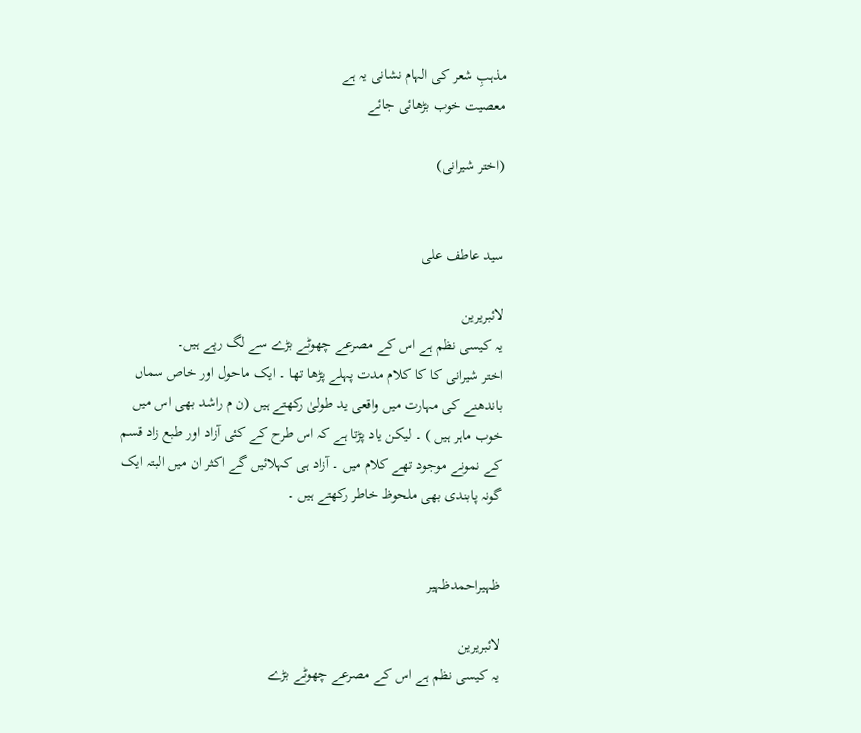مذہبِ شعر کی الہام نشانی یہ ہے
معصیت خوب بڑھائی جائے

(اختر شیرانی)


سید عاطف علی

لائبریرین
یہ کیسی نظم ہے اس کے مصرعے چھوٹے بڑے سے لگ رپے ہیں۔
اختر شیرانی کا کا کلام مدت پہلے پڑھا تھا ۔ ایک ماحول اور خاص سماں باندھنے کی مہارت میں واقعی ید طولیٰ رکھتے ہیں (ن م راشد بھی اس میں خوب ماہر ہیں ) ۔ لیکن یاد پڑتا ہے کہ اس طرح کے کئی آزاد اور طبع زاد قسم کے نمونے موجود تھے کلام میں ۔ آزاد ہی کہلائیں گے اکثر ان میں البتہ ایک گونہ پابندی بھی ملحوظ خاطر رکھتے ہیں ۔


ظہیراحمدظہیر

لائبریرین
یہ کیسی نظم ہے اس کے مصرعے چھوٹے بڑے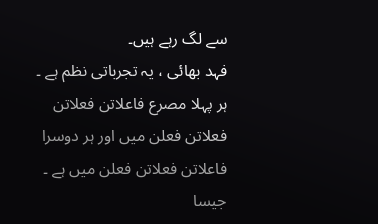سے لگ رہے ہیں۔
فہد بھائی ، یہ تجرباتی نظم ہے ۔ ہر پہلا مصرع فاعلاتن فعلاتن فعلاتن فعلن میں اور ہر دوسرا فاعلاتن فعلاتن فعلن میں ہے ۔ جیسا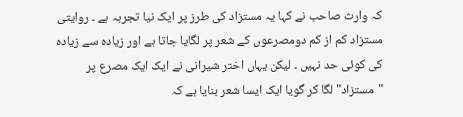کہ وارث صاحب نے کہا یہ مستزاد کی طرز پر ایک نیا تجربہ ہے ۔ روایتی مستزاد کم از کم دومصرعوں کے شعر پر لگایا جاتا ہے اور زیادہ سے زیادہ کی کوئی حد نہیں ۔ لیکن یہاں اختر شیرانی نے ایک ایک مصرع پر "مستزاد" لگا کر گویا ایک ایسا شعر بنایا ہے کہ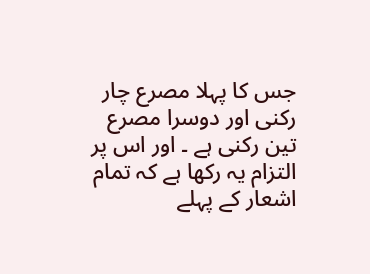جس کا پہلا مصرع چار رکنی اور دوسرا مصرع تین رکنی ہے ۔ اور اس پر التزام یہ رکھا ہے کہ تمام اشعار کے پہلے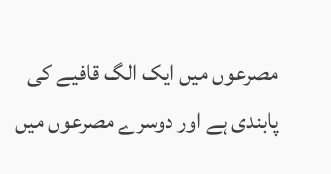مصرعوں میں ایک الگ قافیے کی پابندی ہے اور دوسرے مصرعوں میں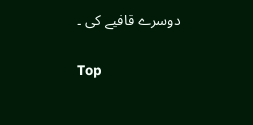دوسرے قافیے کی ۔

Top